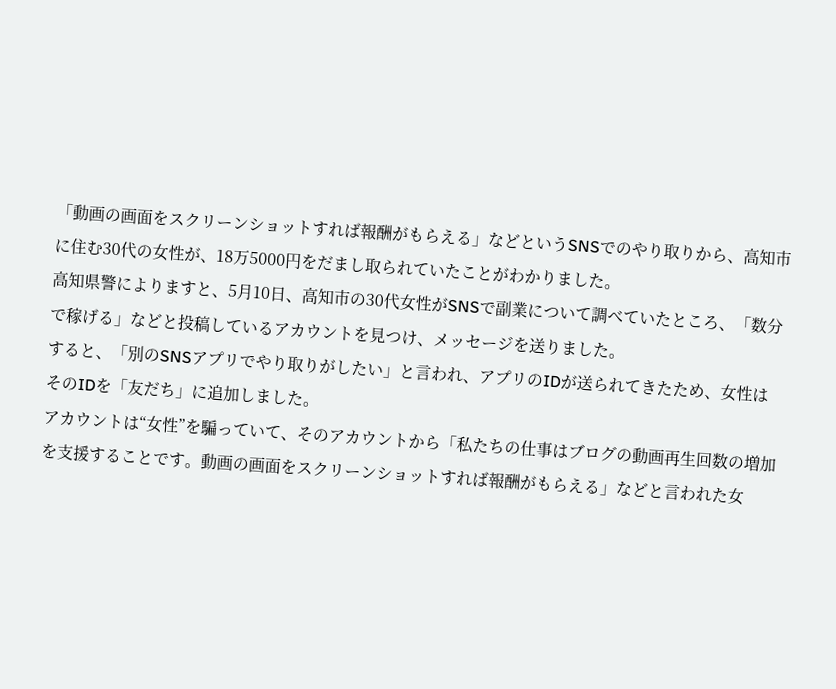「動画の画面をスクリーンショットすれば報酬がもらえる」などというSNSでのやり取りから、高知市に住む30代の女性が、18万5000円をだまし取られていたことがわかりました。
高知県警によりますと、5月10日、高知市の30代女性がSNSで副業について調べていたところ、「数分で稼げる」などと投稿しているアカウントを見つけ、メッセージを送りました。
すると、「別のSNSアプリでやり取りがしたい」と言われ、アプリのIDが送られてきたため、女性はそのIDを「友だち」に追加しました。
アカウントは“女性”を騙っていて、そのアカウントから「私たちの仕事はブログの動画再生回数の増加を支援することです。動画の画面をスクリーンショットすれば報酬がもらえる」などと言われた女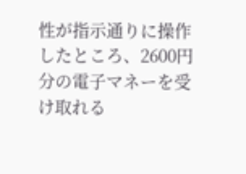性が指示通りに操作したところ、2600円分の電子マネーを受け取れる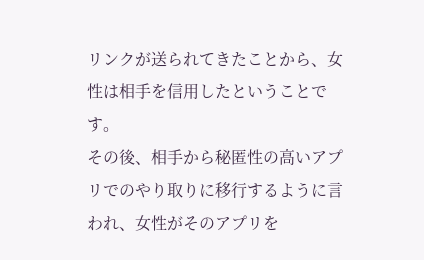リンクが送られてきたことから、女性は相手を信用したということです。
その後、相手から秘匿性の高いアプリでのやり取りに移行するように言われ、女性がそのアプリを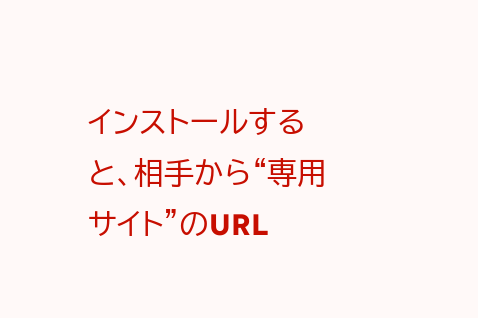インストールすると、相手から“専用サイト”のURL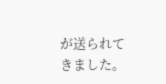が送られてきました。